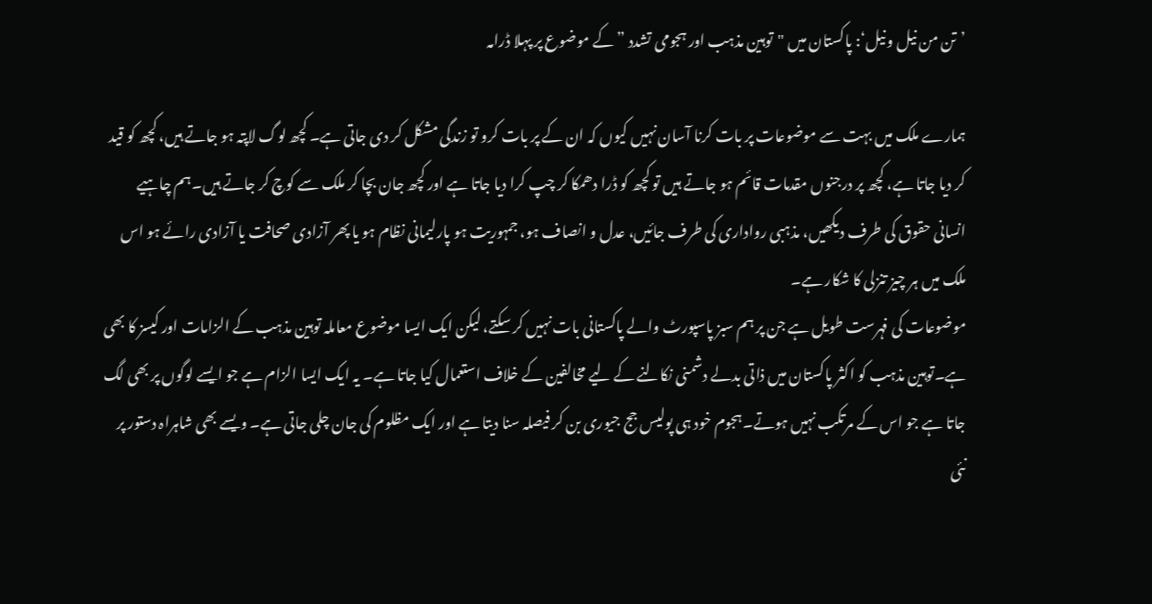’تن من نیل و نیل‘: پاکستان میں "توہین مذہب اور ہجومی تشدد ” کے موضوع پر پہلا ڈرامہ

ہمارے ملک میں بہت سے موضوعات پر بات کرنا آسان نہیں کیوں کہ ان کے پر بات کرو تو زندگی مشکل کر دی جاتی ہے۔ کچھ لوگ لاپتہ ہو جاتے ہیں، کچھ کو قید کر دیا جاتا ہے، کچھ پر درجنوں مقدمات قائم ہو جاتے ہیں تو کچھ کو ڈرا دھمکا کر چپ کرا دیا جاتا ہے اور کچھ جان بچا کر ملک سے کوچ کر جاتے ہیں۔ہم چاہیے انسانی حقوق کی طرف دیکھیں، مذہبی رواداری کی طرف جائیں، عدل و انصاف ہو، جمہوریت ہو پارلیمانی نظام ہو یا پھر آزادی صحافت یا آزادی رائے ہو اس ملک میں ہر چیز تنزلی کا شکار ہے۔
موضوعات کی فہرست طویل ہے جن پر ہم سبز پاسپورٹ والے پاکستانی بات نہیں کر سکتے، لیکن ایک ایسا موضوع معاملہ توہین مذہب کے الزامات اور کیسز کا بھی ہے۔توہین مذہب کو اکثر پاکستان میں ذاتی بدلے دشمنی نکالنے کے لیے مخالفین کے خلاف استعمال کیا جاتا ہے۔ یہ ایک ایسا الزام ہے جو ایسے لوگوں پر بھی لگ جاتا ہے جو اس کے مرتکب نہیں ہوتے۔ہجوم خود ہی پولیس جج جیوری بن کر فیصلہ سنا دیتا ہے اور ایک مظلوم کی جان چلی جاتی ہے۔ ویسے بھی شاہراہ دستور پر نئی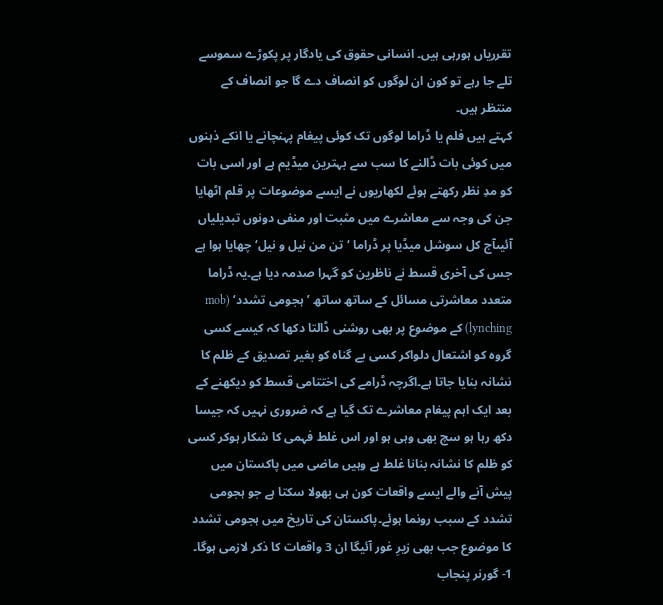تقرریاں ہورہی ہیں۔ انسانی حقوق کی یادگار پر پکوڑے سموسے تلے جا رہے تو کون ان لوگوں کو انصاف دے گا جو انصاف کے منتظر ہیں۔
کہتے ہیں فلم یا ڈراما لوگوں تک کوئی پیغام پہنچانے یا انکے ذہنوں میں کوئی بات ڈالنے کا سب سے بہترین میڈیم ہے اور اسی بات کو مدِ نظر رکھتے ہوئے لکھاریوں نے ایسے موضوعات پر قلم اٹھایا جن کی وجہ سے معاشرے میں مثبت اور منفی دونوں تبدیلیاں آئیںآج کل سوشل میڈیا پر ڈراما ‘تن من نیل و نیل‘ چھایا ہوا ہے جس کی آخری قسط نے ناظرین کو گہرا صدمہ دیا ہے۔یہ ڈراما متعدد معاشرتی مسائل کے ساتھ ساتھ ’ہجومی تشدد‘ (mob lynching) کے موضوع پر بھی روشنی ڈالتا دکھا کہ کیسے کسی گروہ کو اشتعال دلواکر کسی بے گناہ کو بغیر تصدیق کے ظلم کا نشانہ بنایا جاتا ہے۔اگرچہ ڈرامے کی اختتامی قسط کو دیکھنے کے بعد ایک اہم پیغام معاشرے تک گیا ہے کہ ضروری نہیں کہ جیسا دکھ رہا ہو سچ بھی وہی ہو اور اس غلط فہمی کا شکار ہوکر کسی کو ظلم کا نشانہ بنانا غلط ہے وہیں ماضی میں پاکستان میں پیش آنے والے ایسے واقعات کون ہی بھولا سکتا ہے جو ہجومی تشدد کے سبب رونما ہوئے۔پاکستان کی تاریخ میں ہجومی تشدد کا موضوع جب بھی زیرِ غور آئیگا ان 3 واقعات کا ذکر لازمی ہوگا۔
1- گورنر پنجاب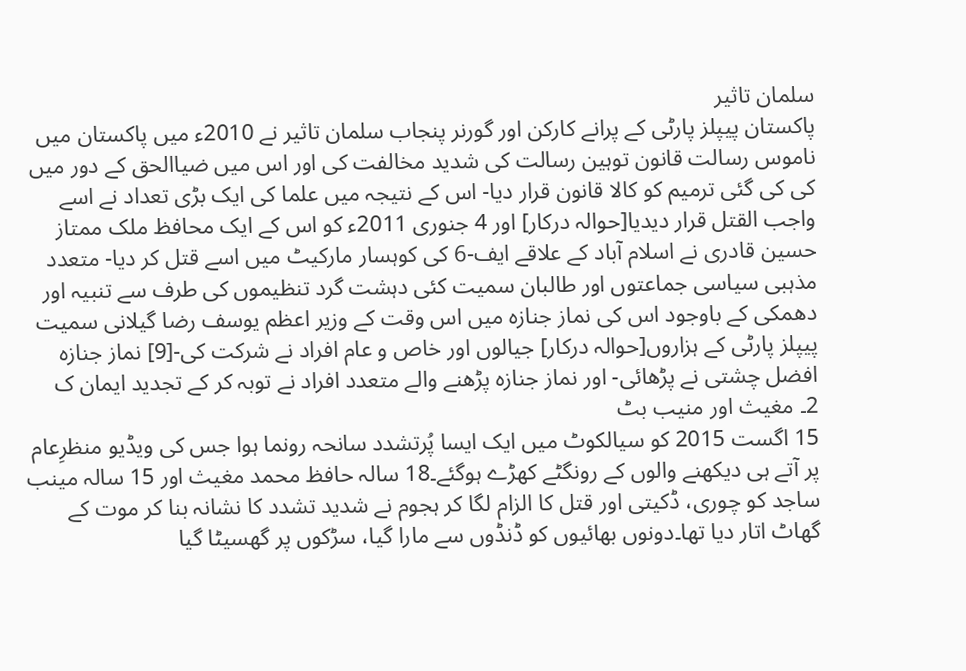سلمان تاثیر
پاکستان پیپلز پارٹی کے پرانے کارکن اور گورنر پنجاب سلمان تاثیر نے 2010ء میں پاکستان میں ناموس رسالت قانون توہین رسالت کی شدید مخالفت کی اور اس میں ضیاالحق کے دور میں کی کی گئی ترمیم کو کالا قانون قرار دیا- اس کے نتیجہ میں علما کی ایک بڑی تعداد نے اسے واجب القتل قرار دیدیا[حوالہ درکار] اور 4 جنوری 2011ء کو اس کے ایک محافظ ملک ممتاز حسین قادری نے اسلام آباد کے علاقے ایف-6 کی کوہسار مارکیٹ میں اسے قتل کر دیا- متعدد مذہبی سیاسی جماعتوں اور طالبان سمیت کئی دہشت گرد تنظیموں کی طرف سے تنبیہ اور دھمکی کے باوجود اس کی نماز جنازہ میں اس وقت کے وزیر اعظم یوسف رضا گیلانی سمیت پیپلز پارٹی کے ہزاروں[حوالہ درکار] جیالوں اور خاص و عام افراد نے شرکت کی-[9] نماز جنازہ افضل چشتی نے پڑھائی- اور نماز جنازہ پڑھنے والے متعدد افراد نے توبہ کر کے تجدید ایمان ک
2۔ مغیث اور منیب بٹ
15 اگست 2015 کو سیالکوٹ میں ایک ایسا پُرتشدد سانحہ رونما ہوا جس کی ویڈیو منظرِعام پر آتے ہی دیکھنے والوں کے رونگٹے کھڑے ہوگئے۔18 سالہ حافظ محمد مغیث اور 15 سالہ مینب ساجد کو چوری، ڈکیتی اور قتل کا الزام لگا کر ہجوم نے شدید تشدد کا نشانہ بنا کر موت کے گھاٹ اتار دیا تھا۔دونوں بھائیوں کو ڈنڈوں سے مارا گیا، سڑکوں پر گھسیٹا گیا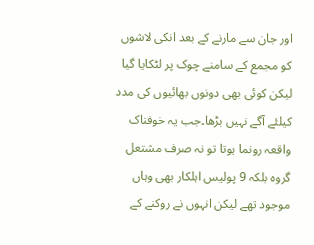اور جان سے مارنے کے بعد انکی لاشوں کو مجمع کے سامنے چوک پر لٹکایا گیا لیکن کوئی بھی دونوں بھائیوں کی مدد کیلئے آگے نہیں بڑھا۔جب یہ خوفناک واقعہ رونما ہوتا تو نہ صرف مشتعل گروہ بلکہ 9 پولیس اہلکار بھی وہاں موجود تھے لیکن انہوں نے روکنے کے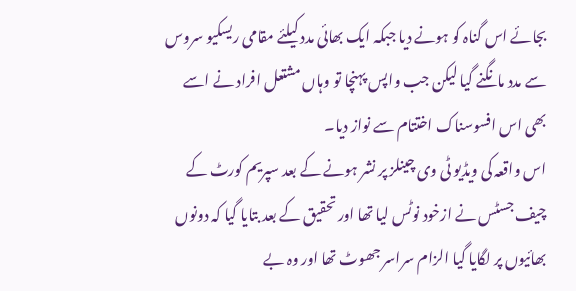بجائے اس گناہ کو ہونے دیا جبکہ ایک بھائی مدد کیلئے مقامی ریسکیو سروس سے مدد مانگنے گیا لیکن جب واپس پہنچا تو وہاں مشتعل افراد نے اسے بھی اس افسوسناک اختتام سے نواز دیا۔
اس واقعہ کی ویڈیو ٹی وی چینلز پر نشر ہونے کے بعد سپریم کورٹ کے چیف جسٹس نے ازخود نوٹس لیا تھا اور تحقیق کے بعد بتایا گیا کہ دونوں بھائیوں پر لگایا گیا الزام سراسر جھوٹ تھا اور وہ بے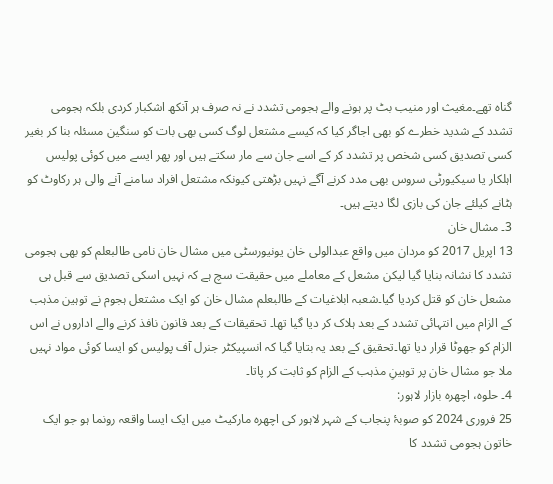گناہ تھے۔مغیث اور منیب بٹ پر ہونے والے ہجومی تشدد نے نہ صرف ہر آنکھ اشکبار کردی بلکہ ہجومی تشدد کے شدید خطرے کو بھی اجاگر کیا کہ کیسے مشتعل لوگ کسی بھی بات کو سنگین مسئلہ بنا کر بغیر کسی تصدیق کسی شخص پر تشدد کر کے اسے جان سے مار سکتے ہیں اور پھر ایسے میں کوئی پولیس اہلکار یا سیکیورٹی سروس بھی مدد کرنے آگے نہیں بڑھتی کیونکہ مشتعل افراد سامنے آنے والی ہر رکاوٹ کو ہٹانے کیلئے جان کی بازی لگا دیتے ہیں۔
3۔ مشال خان
13 اپریل 2017 کو مردان میں واقع عبدالولی خان یونیورسٹی میں مشال خان نامی طالبعلم کو بھی ہجومی تشدد کا نشانہ بنایا گیا لیکن مشعل کے معاملے میں حقیقت سچ ہے کہ نہیں اسکی تصدیق سے قبل ہی مشعل خان کو قتل کردیا گیا۔شعبہ ابلاغیات کے طالبعلم مشال خان کو ایک مشتعل ہجوم نے توہین مذہب کے الزام میں انتہائی تشدد کے بعد ہلاک کر دیا گیا تھا۔ تحقیقات کے بعد قانون نافذ کرنے والے اداروں نے اس الزام کو جھوٹا قرار دیا تھا۔تحقیق کے بعد یہ بتایا گیا کہ انسپیکٹر جنرل آف پولیس کو ایسا کوئی مواد نہیں ملا جو مشال خان پر توہینِ مذہب کے الزام کو ثابت کر پاتا۔
4۔ حلوہ، اچھرہ بازار لاہور:
25 فروری 2024 کو صوبۂ پنجاب کے شہر لاہور کی اچھرہ مارکیٹ میں ایک ایسا واقعہ رونما ہو جو ایک خاتون ہجومی تشدد کا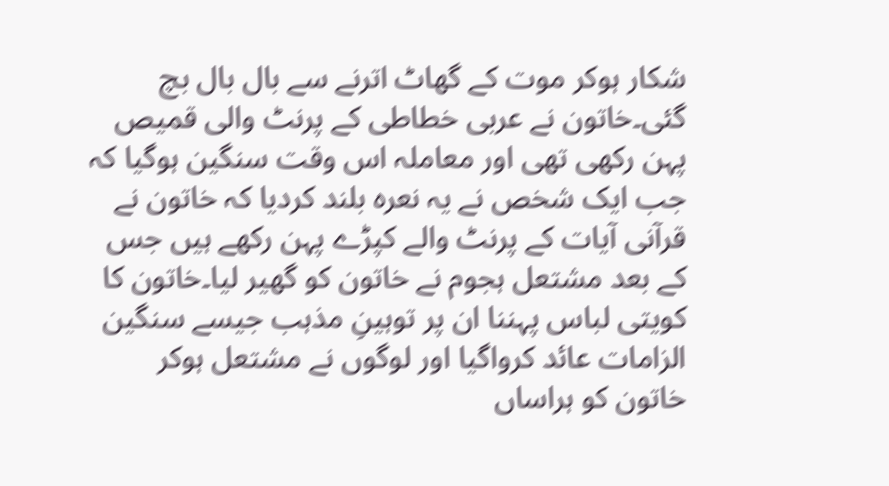شکار ہوکر موت کے گھاٹ اترنے سے بال بال بچ گئی۔خاتون نے عربی خطاطی کے پرنٹ والی قمیص پہن رکھی تھی اور معاملہ اس وقت سنگین ہوگیا کہ جب ایک شخص نے یہ نعرہ بلند کردیا کہ خاتون نے قرآنی آیات کے پرنٹ والے کپڑے پہن رکھے ہیں جس کے بعد مشتعل ہجوم نے خاتون کو گھیر لیا۔خاتون کا کویتی لباس پہننا ان پر توہینِ مذہب جیسے سنگین الزامات عائد کرواگیا اور لوگوں نے مشتعل ہوکر خاتون کو ہراساں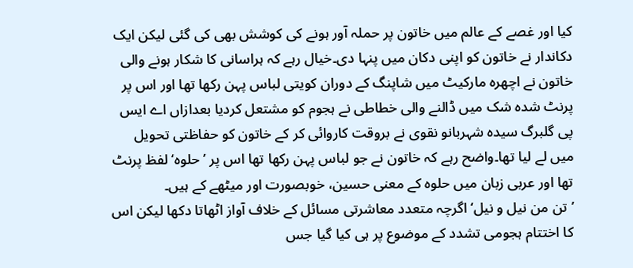کیا اور غصے کے عالم میں خاتون پر حملہ آور ہونے کی کوشش بھی کی گئی لیکن ایک دکاندار نے خاتون کو اپنی دکان میں پنہا دی۔خیال رہے کہ ہراسانی کا شکار ہونے والی خاتون نے اچھرہ مارکیٹ میں شاپنگ کے دوران کویتی لباس پہن رکھا تھا اور اس پر پرنٹ شدہ شک میں ڈالنے والی خطاطی نے ہجوم کو مشتعل کردیا بعدازاں اے ایس پی گلبرگ سیدہ شہربانو نقوی نے بروقت کاروائی کر کے خاتون کو حفاظتی تحویل میں لے لیا تھا۔واضح رہے کہ خاتون نے جو لباس پہن رکھا تھا اس پر ’حلوہ‘ لفظ پرنٹ تھا اور عربی زبان میں حلوہ کے معنی حسین، خوبصورت اور میٹھے کے ہیں۔
’تن من نیل و نیل‘ اگرچہ متعدد معاشرتی مسائل کے خلاف آواز اٹھاتا دکھا لیکن اس کا اختتام ہجومی تشدد کے موضوع پر ہی کیا گیا جس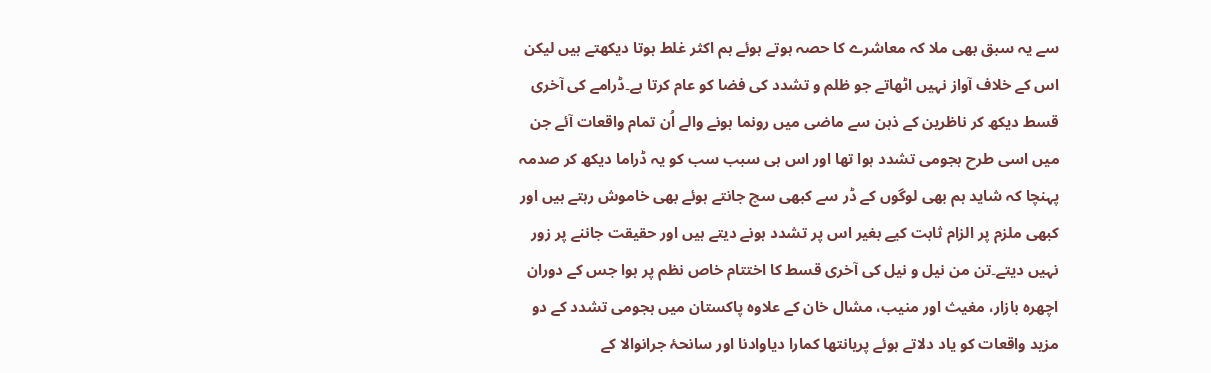سے یہ سبق بھی ملا کہ معاشرے کا حصہ ہوتے ہوئے ہم اکثر غلط ہوتا دیکھتے ہیں لیکن اس کے خلاف آواز نہیں اٹھاتے جو ظلم و تشدد کی فضا کو عام کرتا ہے۔ڈرامے کی آخری قسط دیکھ کر ناظرین کے ذہن سے ماضی میں رونما ہونے والے اُن تمام واقعات آئے جن میں اسی طرح ہجومی تشدد ہوا تھا اور اس ہی سبب سب کو یہ ڈراما دیکھ کر صدمہ پہنچا کہ شاید ہم بھی لوگوں کے ڈر سے کبھی سچ جانتے ہوئے بھی خاموش رہتے ہیں اور کبھی ملزم پر الزام ثابت کیے بغیر اس پر تشدد ہونے دیتے ہیں اور حقیقت جاننے پر زور نہیں دیتے۔تن من نیل و نیل کی آخری قسط کا اختتام خاص نظم پر ہوا جس کے دوران اچھرہ بازار، مغیث اور منیب، مشال خان کے علاوہ پاکستان میں ہجومی تشدد کے دو مزید واقعات کو یاد دلاتے ہوئے پریانتھا کمارا دیاوادنا اور سانحۂ جرانوالا کے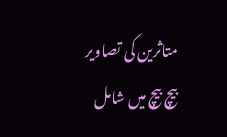متاثرین کی تصاویر بیچ بیچ میں شامل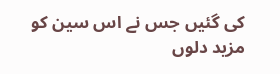کی گئیں جس نے اس سین کو مزید دلوں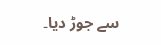سے جوڑ دیا۔